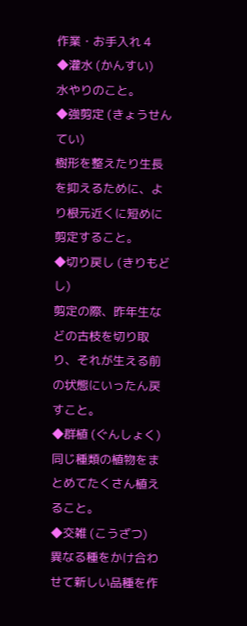作業・お手入れ 4
◆灌水 (かんすい)
水やりのこと。
◆強剪定 (きょうせんてい)
樹形を整えたり生長を抑えるために、より根元近くに短めに剪定すること。
◆切り戻し (きりもどし)
剪定の際、昨年生などの古枝を切り取り、それが生える前の状態にいったん戻すこと。
◆群植 (ぐんしょく)
同じ種類の植物をまとめてたくさん植えること。
◆交雑 (こうざつ)
異なる種をかけ合わせて新しい品種を作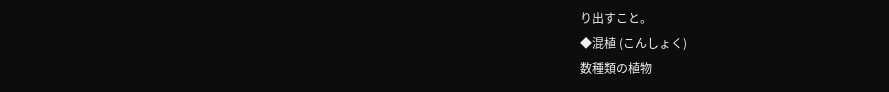り出すこと。
◆混植 (こんしょく)
数種類の植物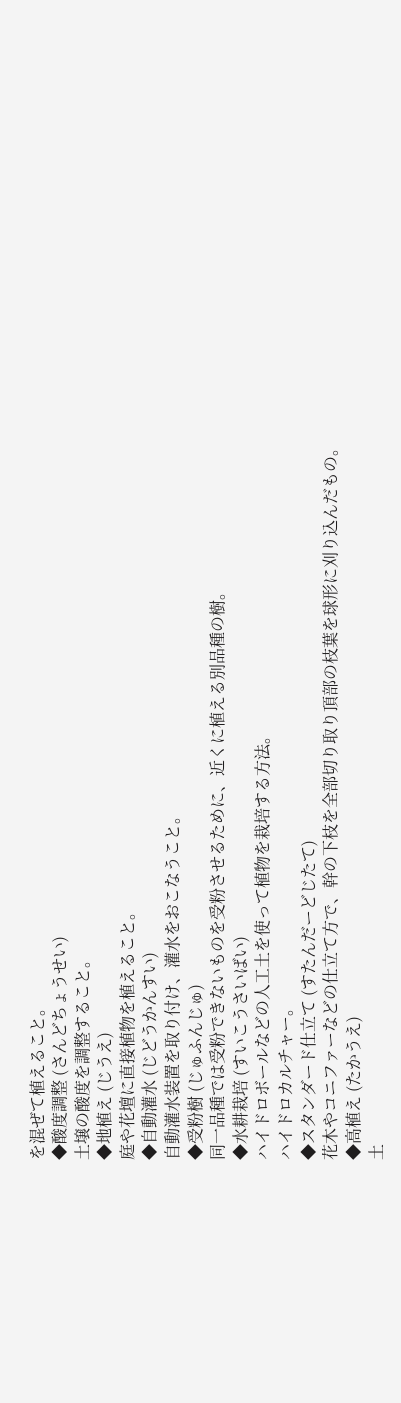を混ぜて植えること。
◆酸度調整 (さんどちょうせい)
土壌の酸度を調整すること。
◆地植え (じうえ)
庭や花壇に直接植物を植えること。
◆自動灌水 (じどうかんすい)
自動灌水装置を取り付け、灌水をおこなうこと。
◆受粉樹 (じゅふんじゅ)
同一品種では受粉できないものを受粉させるために、近くに植える別品種の樹。
◆水耕栽培 (すいこうさいばい)
ハイドロボールなどの人工土を使って植物を栽培する方法。
ハイドロカルチャー。
◆スタンダード仕立て (すたんだーどじたて)
花木やコニファーなどの仕立て方で、幹の下枝を全部切り取り頂部の枝葉を球形に刈り込んだもの。
◆高植え (たかうえ)
土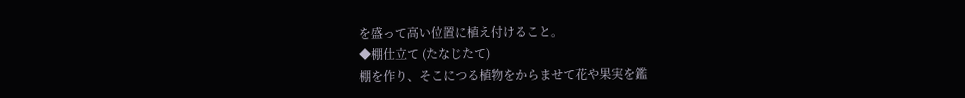を盛って高い位置に植え付けること。
◆棚仕立て (たなじたて)
棚を作り、そこにつる植物をからませて花や果実を鑑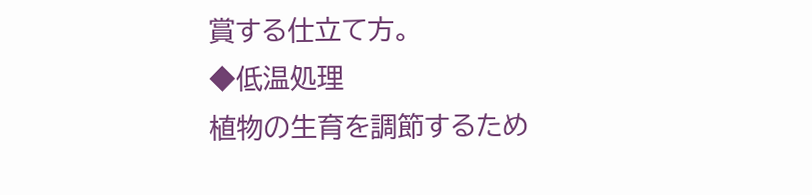賞する仕立て方。
◆低温処理
植物の生育を調節するため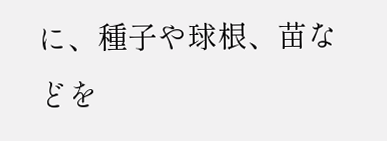に、種子や球根、苗などを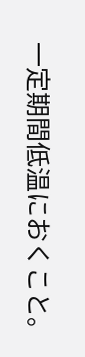一定期間低温におくこと。